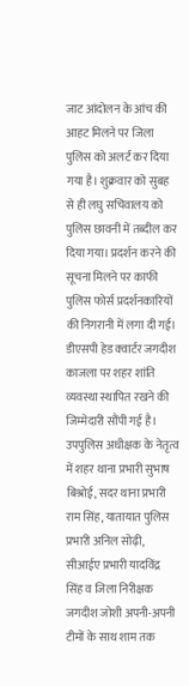जाट आंदोलन के आंच की आहट मिलने पर जिला पुलिस को अलर्ट कर दिया गया है। शुक्रवार को सुबह से ही लघु सचिवालय को पुलिस छावनी में तब्दील कर दिया गया। प्रदर्शन करने की सूचना मिलने पर काफी पुलिस फोर्स प्रदर्शनकारियों की निगरानी में लगा दी गई। डीएसपी हेड क्वार्टर जगदीश काजला पर शहर शांति व्यवस्था स्थापित रखने की जिम्मेदारी सौंपी गई है। उपपुलिस अधीक्षक के नेतृत्व में शहर थाना प्रभारी सुभाष बिश्रोई, सदर थाना प्रभारी राम सिंह, यातायात पुलिस प्रभारी अनिल सोढ़ी, सीआईए प्रभारी यादविंद्र सिंह व जिला निरीक्षक जगदीश जोशी अपनी-अपनी टीमों के साथ शाम तक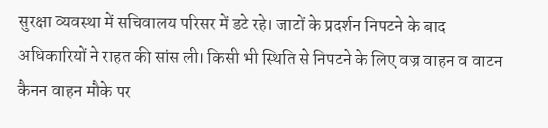सुरक्षा व्यवस्था में सचिवालय परिसर में डटे रहे। जाटों के प्रदर्शन निपटने के बाद अधिकारियों ने राहत की सांस ली। किसी भी स्थिति से निपटने के लिए वज्र वाहन व वाटन कैनन वाहन मौके पर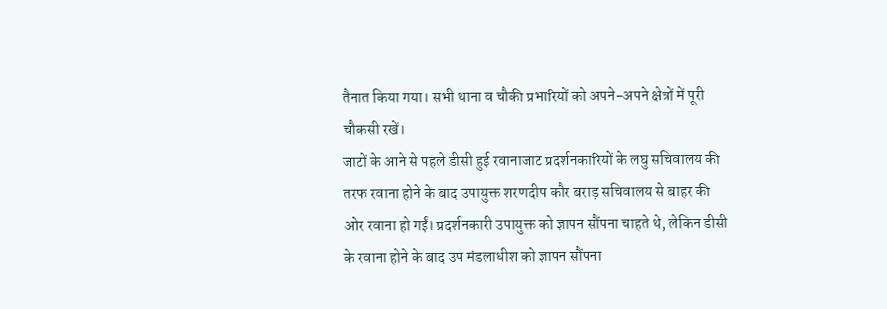तैनात किया गया। सभी थाना व चौकी प्रभारियों को अपने-अपने क्षेत्रों में पूरी चौकसी रखें।
जाटों के आने से पहले डीसी हुई रवानाजाट प्रदर्शनकारियों के लघु सचिवालय की तरफ रवाना होने के बाद उपायुक्त शरणदीप कौर बराड़ सचिवालय से बाहर की ओर रवाना हो गईं। प्रदर्शनकारी उपायुक्त को ज्ञापन सौंपना चाहते थे, लेकिन डीसी के रवाना होने के बाद उप मंडलाधीश को ज्ञापन सौंपना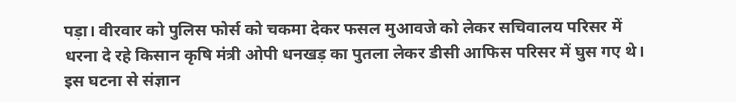पड़ा। वीरवार को पुलिस फोर्स को चकमा देकर फसल मुआवजे को लेकर सचिवालय परिसर में धरना दे रहे किसान कृषि मंत्री ओपी धनखड़ का पुतला लेकर डीसी आफिस परिसर में घुस गए थे। इस घटना से संज्ञान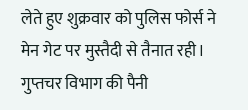लेते हुए शुक्रवार को पुलिस फोर्स ने मेन गेट पर मुस्तैदी से तैनात रही।
गुप्तचर विभाग की पैनी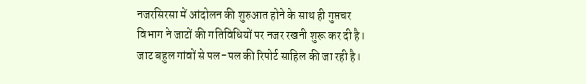नजरसिरसा में आंदोलन की शुरुआत होने के साथ ही गुप्तचर विभाग ने जाटों की गतिविधियों पर नजर रखनी शुरू कर दी है। जाट बहुल गांवों से पल-पल की रिपोर्ट साहिल की जा रही है।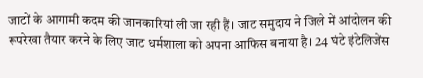जाटों के आगामी कदम की जानकारियां ली जा रही हैं। जाट समुदाय ने जिले में आंदोलन की रूपरेखा तैयार करने के लिए जाट धर्मशाला को अपना आफिस बनाया है। 24 घंटे इंटेलिजेंस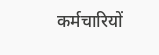कर्मचारियों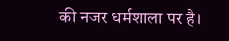की नजर धर्मशाला पर है।